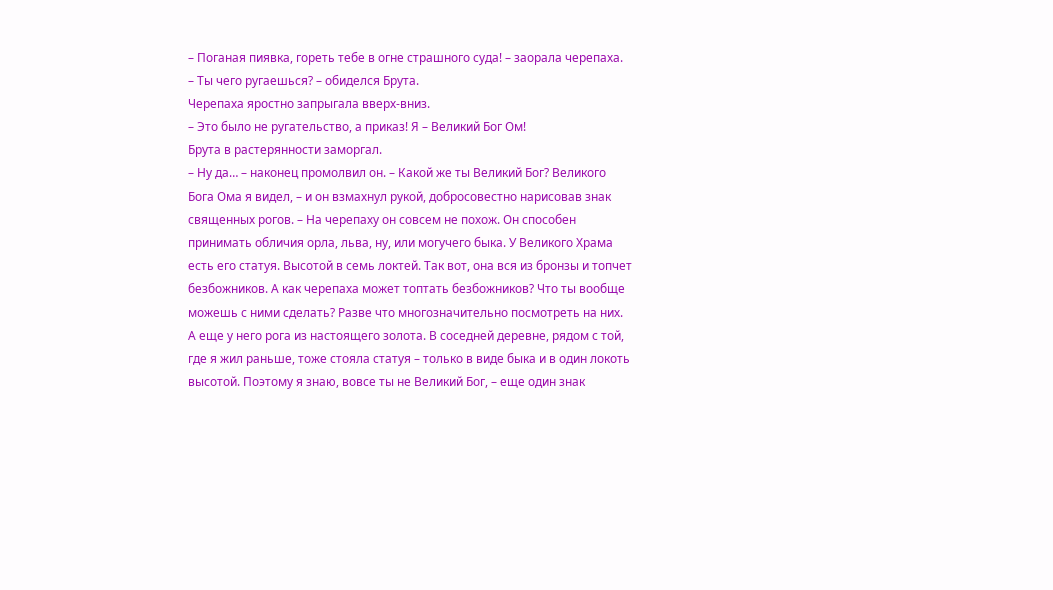– Поганая пиявка, гореть тебе в огне страшного суда! – заорала черепаха.
– Ты чего ругаешься? – обиделся Брута.
Черепаха яростно запрыгала вверх-вниз.
– Это было не ругательство, а приказ! Я – Великий Бог Ом!
Брута в растерянности заморгал.
– Ну да… – наконец промолвил он. – Какой же ты Великий Бог? Великого Бога Ома я видел, – и он взмахнул рукой, добросовестно нарисовав знак священных рогов. – На черепаху он совсем не похож. Он способен принимать обличия орла, льва, ну, или могучего быка. У Великого Храма есть его статуя. Высотой в семь локтей. Так вот, она вся из бронзы и топчет безбожников. А как черепаха может топтать безбожников? Что ты вообще можешь с ними сделать? Разве что многозначительно посмотреть на них. А еще у него рога из настоящего золота. В соседней деревне, рядом с той, где я жил раньше, тоже стояла статуя – только в виде быка и в один локоть высотой. Поэтому я знаю, вовсе ты не Великий Бог, – еще один знак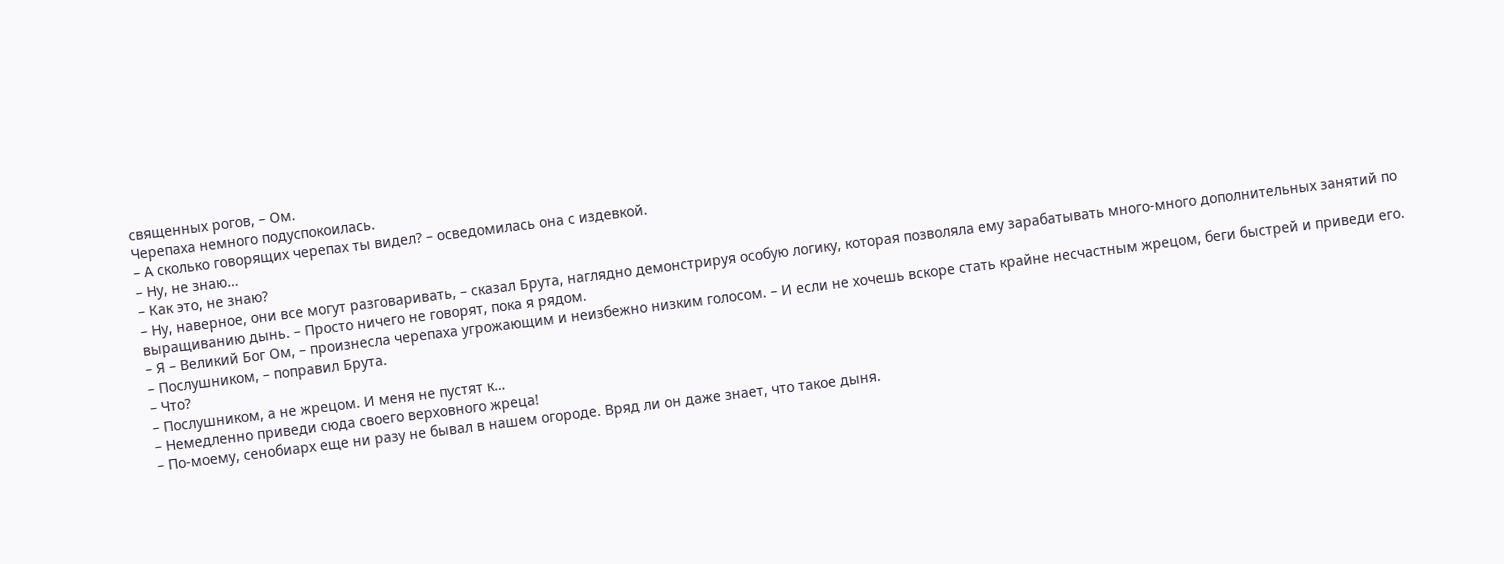священных рогов, – Ом.
Черепаха немного подуспокоилась.
– А сколько говорящих черепах ты видел? – осведомилась она с издевкой.
– Ну, не знаю…
– Как это, не знаю?
– Ну, наверное, они все могут разговаривать, – сказал Брута, наглядно демонстрируя особую логику, которая позволяла ему зарабатывать много-много дополнительных занятий по выращиванию дынь. – Просто ничего не говорят, пока я рядом.
– Я – Великий Бог Ом, – произнесла черепаха угрожающим и неизбежно низким голосом. – И если не хочешь вскоре стать крайне несчастным жрецом, беги быстрей и приведи его.
– Послушником, – поправил Брута.
– Что?
– Послушником, а не жрецом. И меня не пустят к…
– Немедленно приведи сюда своего верховного жреца!
– По-моему, сенобиарх еще ни разу не бывал в нашем огороде. Вряд ли он даже знает, что такое дыня.